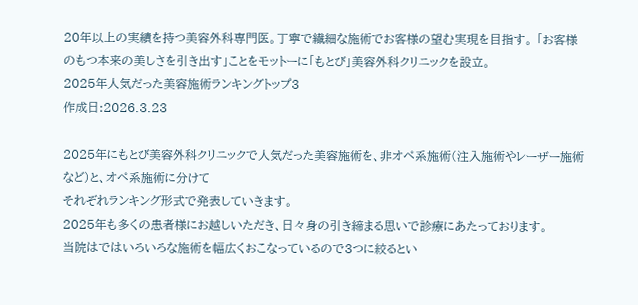20年以上の実績を持つ美容外科専門医。丁寧で繊細な施術でお客様の望む実現を目指す。 「お客様のもつ本来の美しさを引き出す」ことをモットーに「もとび」美容外科クリニックを設立。
2025年人気だった美容施術ランキングトップ3
作成日:2026.3.23

2025年にもとび美容外科クリニックで人気だった美容施術を、非オペ系施術(注入施術やレーザー施術など)と、オペ系施術に分けて
それぞれランキング形式で発表していきます。
2025年も多くの患者様にお越しいただき、日々身の引き締まる思いで診療にあたっております。
当院はではいろいろな施術を幅広くおこなっているので3つに絞るとい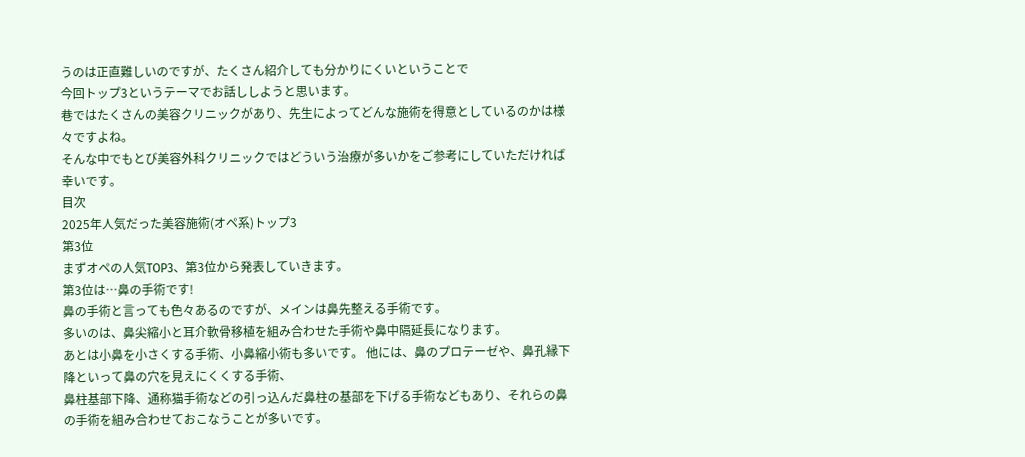うのは正直難しいのですが、たくさん紹介しても分かりにくいということで
今回トップ3というテーマでお話ししようと思います。
巷ではたくさんの美容クリニックがあり、先生によってどんな施術を得意としているのかは様々ですよね。
そんな中でもとび美容外科クリニックではどういう治療が多いかをご参考にしていただければ幸いです。
目次
2025年人気だった美容施術(オペ系)トップ3
第3位
まずオペの人気TOP3、第3位から発表していきます。
第3位は…鼻の手術です!
鼻の手術と言っても色々あるのですが、メインは鼻先整える手術です。
多いのは、鼻尖縮小と耳介軟骨移植を組み合わせた手術や鼻中隔延長になります。
あとは小鼻を小さくする手術、小鼻縮小術も多いです。 他には、鼻のプロテーゼや、鼻孔縁下降といって鼻の穴を見えにくくする手術、
鼻柱基部下降、通称猫手術などの引っ込んだ鼻柱の基部を下げる手術などもあり、それらの鼻の手術を組み合わせておこなうことが多いです。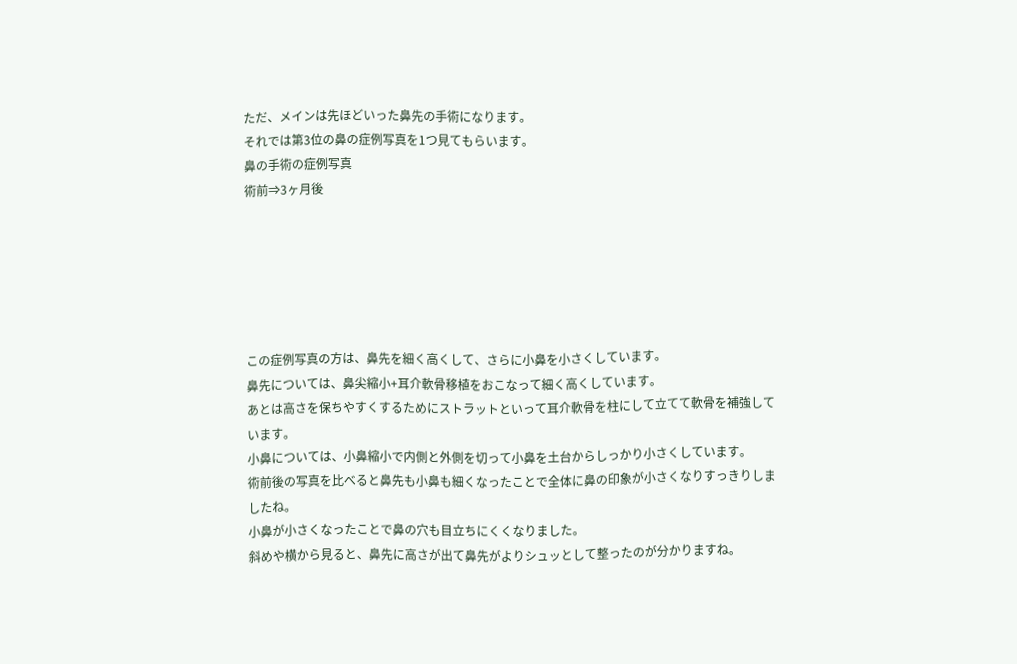ただ、メインは先ほどいった鼻先の手術になります。
それでは第3位の鼻の症例写真を1つ見てもらいます。
鼻の手術の症例写真
術前⇒3ヶ月後






この症例写真の方は、鼻先を細く高くして、さらに小鼻を小さくしています。
鼻先については、鼻尖縮小+耳介軟骨移植をおこなって細く高くしています。
あとは高さを保ちやすくするためにストラットといって耳介軟骨を柱にして立てて軟骨を補強しています。
小鼻については、小鼻縮小で内側と外側を切って小鼻を土台からしっかり小さくしています。
術前後の写真を比べると鼻先も小鼻も細くなったことで全体に鼻の印象が小さくなりすっきりしましたね。
小鼻が小さくなったことで鼻の穴も目立ちにくくなりました。
斜めや横から見ると、鼻先に高さが出て鼻先がよりシュッとして整ったのが分かりますね。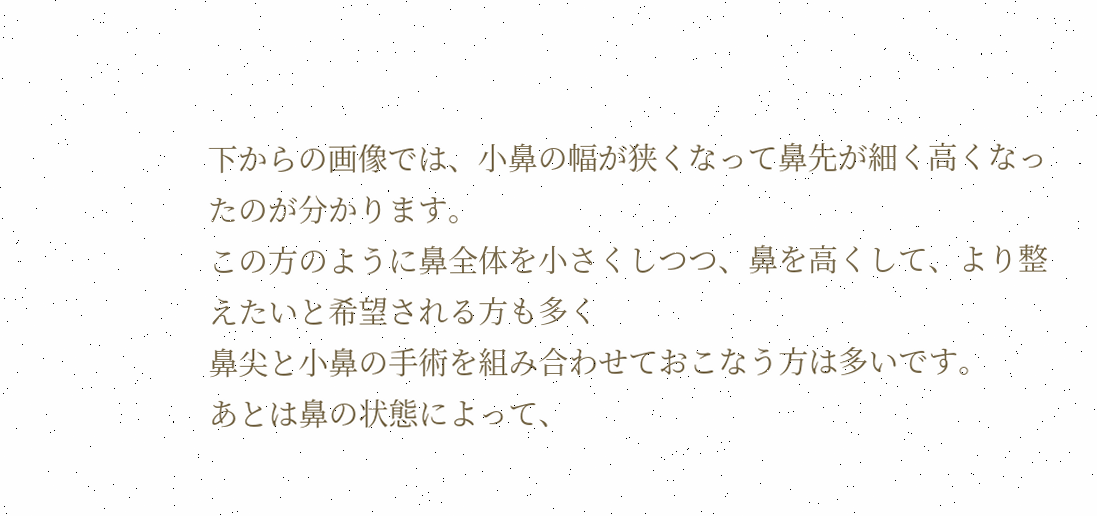下からの画像では、小鼻の幅が狭くなって鼻先が細く高くなったのが分かります。
この方のように鼻全体を小さくしつつ、鼻を高くして、より整えたいと希望される方も多く
鼻尖と小鼻の手術を組み合わせておこなう方は多いです。
あとは鼻の状態によって、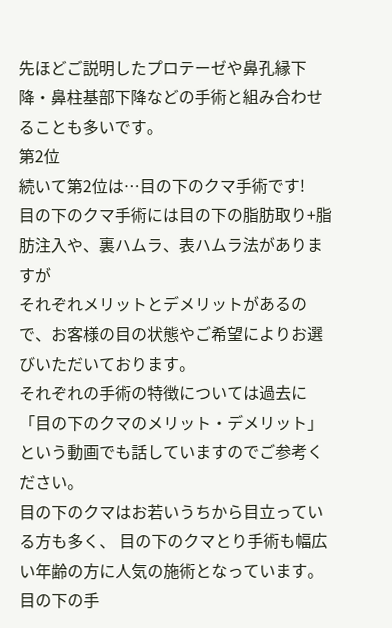先ほどご説明したプロテーゼや鼻孔縁下降・鼻柱基部下降などの手術と組み合わせることも多いです。
第2位
続いて第2位は…目の下のクマ手術です!
目の下のクマ手術には目の下の脂肪取り+脂肪注入や、裏ハムラ、表ハムラ法がありますが
それぞれメリットとデメリットがあるので、お客様の目の状態やご希望によりお選びいただいております。
それぞれの手術の特徴については過去に「目の下のクマのメリット・デメリット」という動画でも話していますのでご参考ください。
目の下のクマはお若いうちから目立っている方も多く、 目の下のクマとり手術も幅広い年齢の方に人気の施術となっています。
目の下の手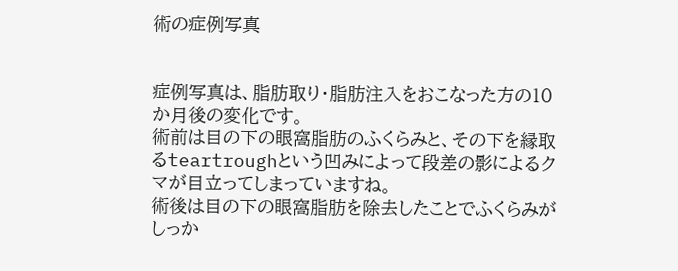術の症例写真


症例写真は、脂肪取り・脂肪注入をおこなった方の10か月後の変化です。
術前は目の下の眼窩脂肪のふくらみと、その下を縁取るteartroughという凹みによって段差の影によるクマが目立ってしまっていますね。
術後は目の下の眼窩脂肪を除去したことでふくらみがしっか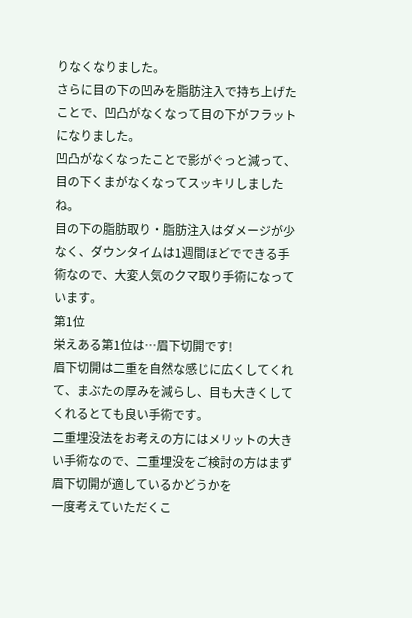りなくなりました。
さらに目の下の凹みを脂肪注入で持ち上げたことで、凹凸がなくなって目の下がフラットになりました。
凹凸がなくなったことで影がぐっと減って、目の下くまがなくなってスッキリしましたね。
目の下の脂肪取り・脂肪注入はダメージが少なく、ダウンタイムは1週間ほどでできる手術なので、大変人気のクマ取り手術になっています。
第1位
栄えある第1位は…眉下切開です!
眉下切開は二重を自然な感じに広くしてくれて、まぶたの厚みを減らし、目も大きくしてくれるとても良い手術です。
二重埋没法をお考えの方にはメリットの大きい手術なので、二重埋没をご検討の方はまず眉下切開が適しているかどうかを
一度考えていただくこ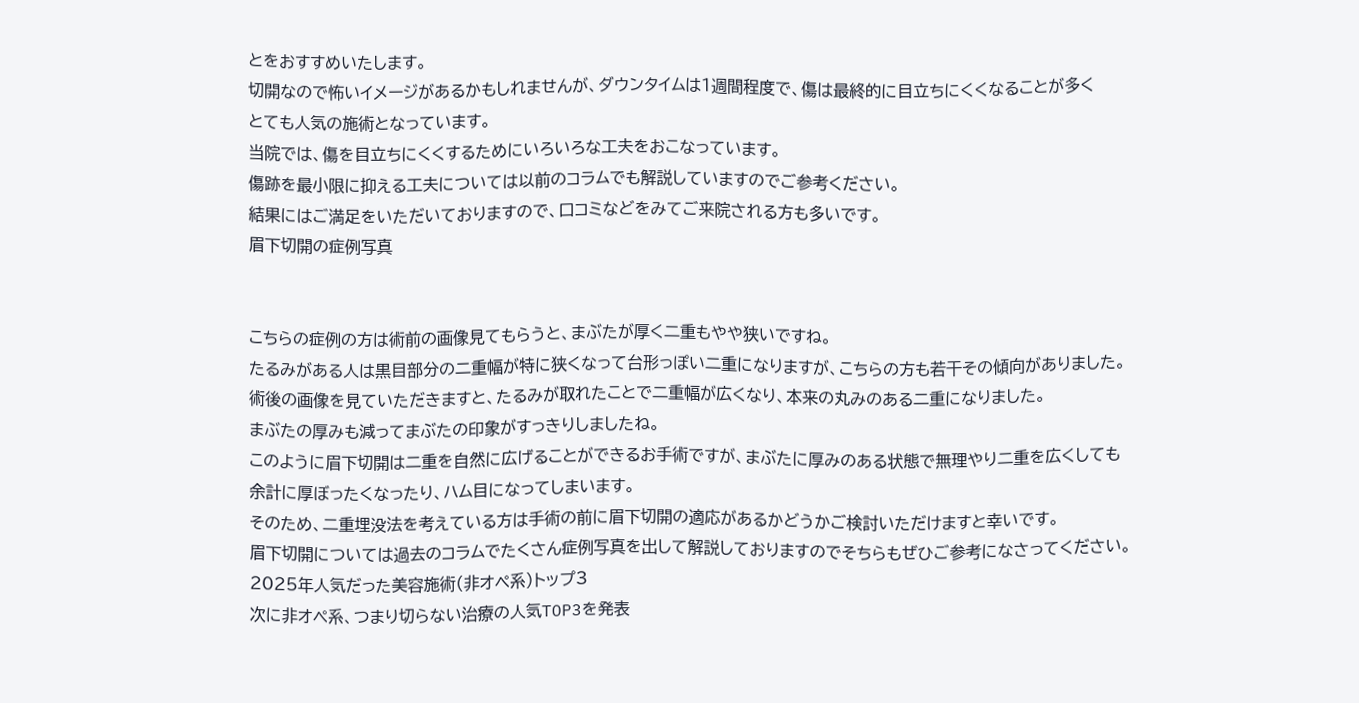とをおすすめいたします。
切開なので怖いイメージがあるかもしれませんが、ダウンタイムは1週間程度で、傷は最終的に目立ちにくくなることが多く
とても人気の施術となっています。
当院では、傷を目立ちにくくするためにいろいろな工夫をおこなっています。
傷跡を最小限に抑える工夫については以前のコラムでも解説していますのでご参考ください。
結果にはご満足をいただいておりますので、口コミなどをみてご来院される方も多いです。
眉下切開の症例写真


こちらの症例の方は術前の画像見てもらうと、まぶたが厚く二重もやや狭いですね。
たるみがある人は黒目部分の二重幅が特に狭くなって台形っぽい二重になりますが、こちらの方も若干その傾向がありました。
術後の画像を見ていただきますと、たるみが取れたことで二重幅が広くなり、本来の丸みのある二重になりました。
まぶたの厚みも減ってまぶたの印象がすっきりしましたね。
このように眉下切開は二重を自然に広げることができるお手術ですが、まぶたに厚みのある状態で無理やり二重を広くしても
余計に厚ぼったくなったり、ハム目になってしまいます。
そのため、二重埋没法を考えている方は手術の前に眉下切開の適応があるかどうかご検討いただけますと幸いです。
眉下切開については過去のコラムでたくさん症例写真を出して解説しておりますのでそちらもぜひご参考になさってください。
2025年人気だった美容施術(非オペ系)トップ3
次に非オペ系、つまり切らない治療の人気TOP3を発表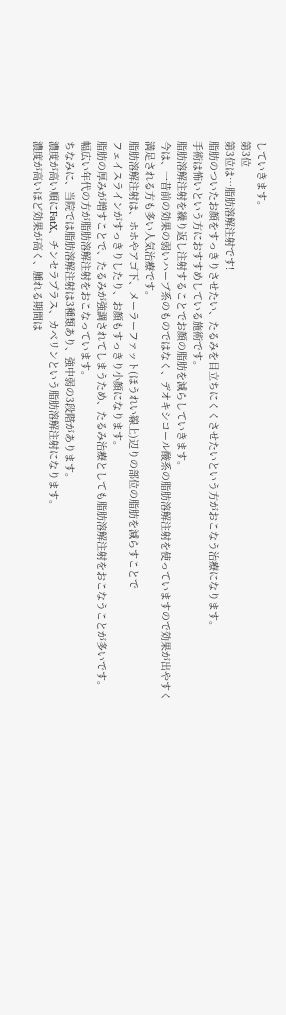していきます。
第3位
第3位は…脂肪溶解注射です!
脂肪のついたお顔をすっきりさせたい、たるみを目立ちにくくさせたいという方がおこなう治療になります。
手術は怖いという方におすすめしている施術です。
脂肪溶解注射を繰り返し注射することでお顔の脂肪を減らしていきます。
今は、一昔前の効果の弱いハーブ系のものではなく、デオキシコール酸系の脂肪溶解注射を使っていますので効果が出やすく
満足される方も多い人気治療です。
脂肪溶解注射は、ホホやアゴ下、メーラーファット(ほうれい線上)辺りの部位の脂肪を減らすことで
フェイスラインがすっきりしたり、お顔もすっきり小顔になります。
脂肪の厚みが増すことで、たるみが強調されてしまうため、たるみ治療としても脂肪溶解注射をおこなうことが多いです。
幅広い年代の方が脂肪溶解注射をおこなっています。
ちなみに、当院では脂肪溶解注射は3種類あり、強中弱の3段階があります。
濃度が高い順にFatX、チンセラプラス、カベリンという脂肪溶解注射になります。
濃度が高いほど効果が高く、腫れる期間は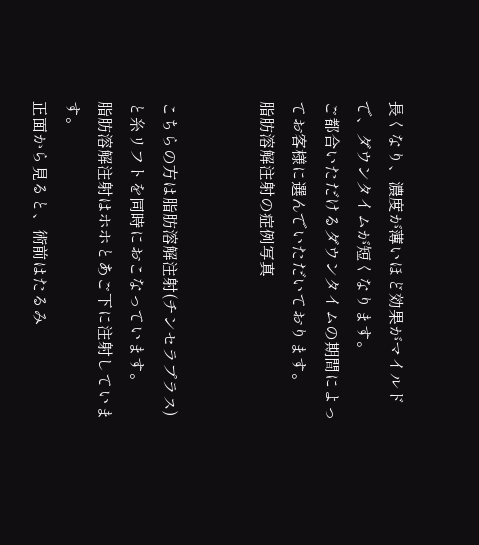長くなり、濃度が薄いほど効果がマイルドで、ダウンタイムが短くなります。
ご都合いただけるダウンタイムの期間によってお客様に選んでいただいております。
脂肪溶解注射の症例写真


こちらの方は脂肪溶解注射(チンセラプラス)と糸リフトを同時におこなっています。
脂肪溶解注射はホホとあご下に注射しています。
正面から見ると、術前はたるみ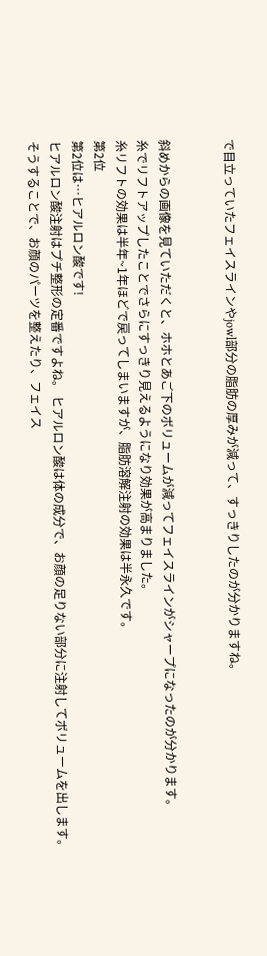で目立っていたフェイスラインやjowl部分の脂肪の厚みが減って、すっきりしたのが分かりますね。


斜めからの画像を見ていただくと、ホホとあご下のボリュームが減ってフェイスラインがシャープになったのが分かります。
糸でリフトアップしたことでさらにすっきり見えるようになり効果が高まりました。
糸リフトの効果は半年~1年ほどで戻ってしまいますが、脂肪溶解注射の効果は半永久です。
第2位
第2位は…ヒアルロン酸です!
ヒアルロン酸注射はプチ整形の定番ですよね。 ヒアルロン酸は体の成分で、お顔の足りない部分に注射してボリュームを出します。
そうすることで、お顔のパーツを整えたり、フェイス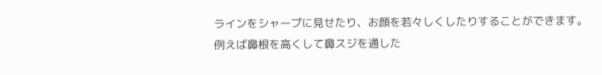ラインをシャープに見せたり、お顔を若々しくしたりすることができます。
例えば鼻根を高くして鼻スジを通した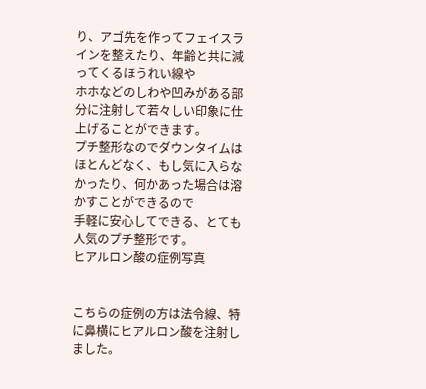り、アゴ先を作ってフェイスラインを整えたり、年齢と共に減ってくるほうれい線や
ホホなどのしわや凹みがある部分に注射して若々しい印象に仕上げることができます。
プチ整形なのでダウンタイムはほとんどなく、もし気に入らなかったり、何かあった場合は溶かすことができるので
手軽に安心してできる、とても人気のプチ整形です。
ヒアルロン酸の症例写真


こちらの症例の方は法令線、特に鼻横にヒアルロン酸を注射しました。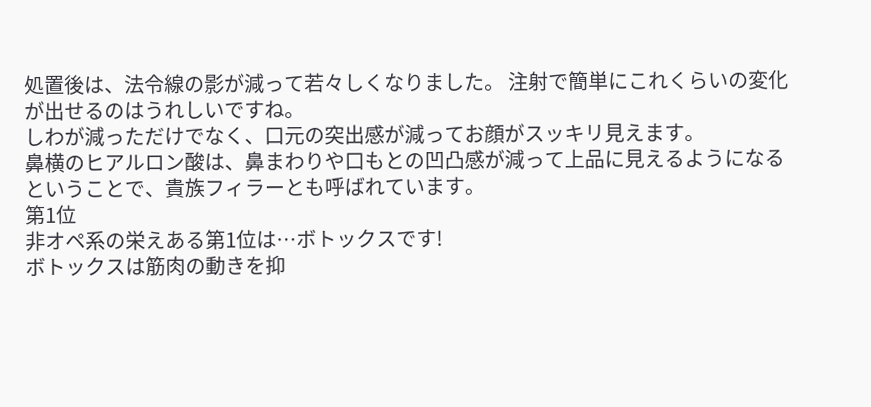処置後は、法令線の影が減って若々しくなりました。 注射で簡単にこれくらいの変化が出せるのはうれしいですね。
しわが減っただけでなく、口元の突出感が減ってお顔がスッキリ見えます。
鼻横のヒアルロン酸は、鼻まわりや口もとの凹凸感が減って上品に見えるようになるということで、貴族フィラーとも呼ばれています。
第1位
非オペ系の栄えある第1位は…ボトックスです!
ボトックスは筋肉の動きを抑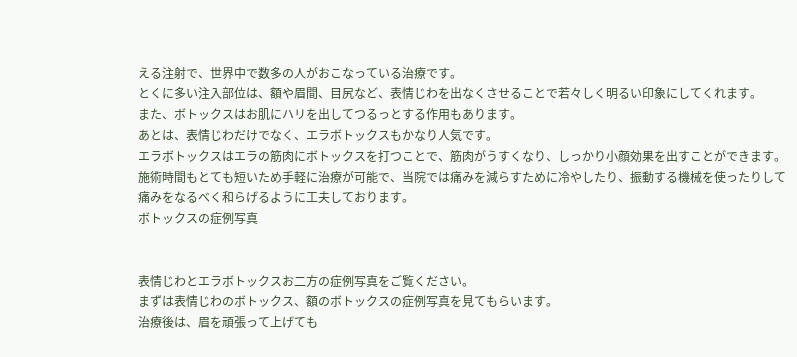える注射で、世界中で数多の人がおこなっている治療です。
とくに多い注入部位は、額や眉間、目尻など、表情じわを出なくさせることで若々しく明るい印象にしてくれます。
また、ボトックスはお肌にハリを出してつるっとする作用もあります。
あとは、表情じわだけでなく、エラボトックスもかなり人気です。
エラボトックスはエラの筋肉にボトックスを打つことで、筋肉がうすくなり、しっかり小顔効果を出すことができます。
施術時間もとても短いため手軽に治療が可能で、当院では痛みを減らすために冷やしたり、振動する機械を使ったりして
痛みをなるべく和らげるように工夫しております。
ボトックスの症例写真


表情じわとエラボトックスお二方の症例写真をご覧ください。
まずは表情じわのボトックス、額のボトックスの症例写真を見てもらいます。
治療後は、眉を頑張って上げても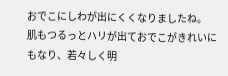おでこにしわが出にくくなりましたね。
肌もつるっとハリが出ておでこがきれいにもなり、若々しく明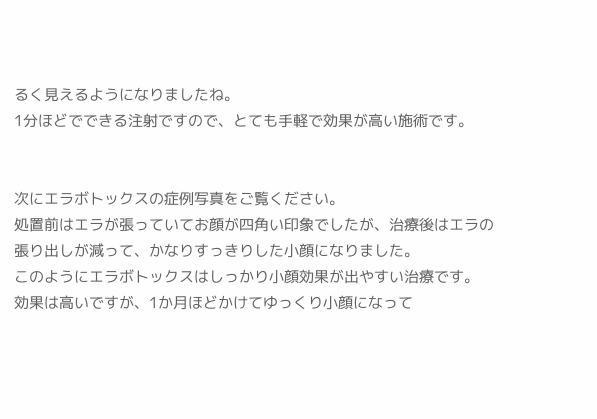るく見えるようになりましたね。
1分ほどでできる注射ですので、とても手軽で効果が高い施術です。


次にエラボトックスの症例写真をご覧ください。
処置前はエラが張っていてお顔が四角い印象でしたが、治療後はエラの張り出しが減って、かなりすっきりした小顔になりました。
このようにエラボトックスはしっかり小顔効果が出やすい治療です。
効果は高いですが、1か月ほどかけてゆっくり小顔になって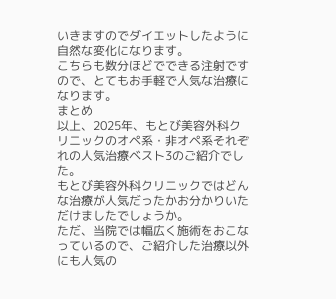いきますのでダイエットしたように自然な変化になります。
こちらも数分ほどでできる注射ですので、とてもお手軽で人気な治療になります。
まとめ
以上、2025年、もとび美容外科クリニックのオペ系・非オペ系それぞれの人気治療ベスト3のご紹介でした。
もとび美容外科クリニックではどんな治療が人気だったかお分かりいただけましたでしょうか。
ただ、当院では幅広く施術をおこなっているので、ご紹介した治療以外にも人気の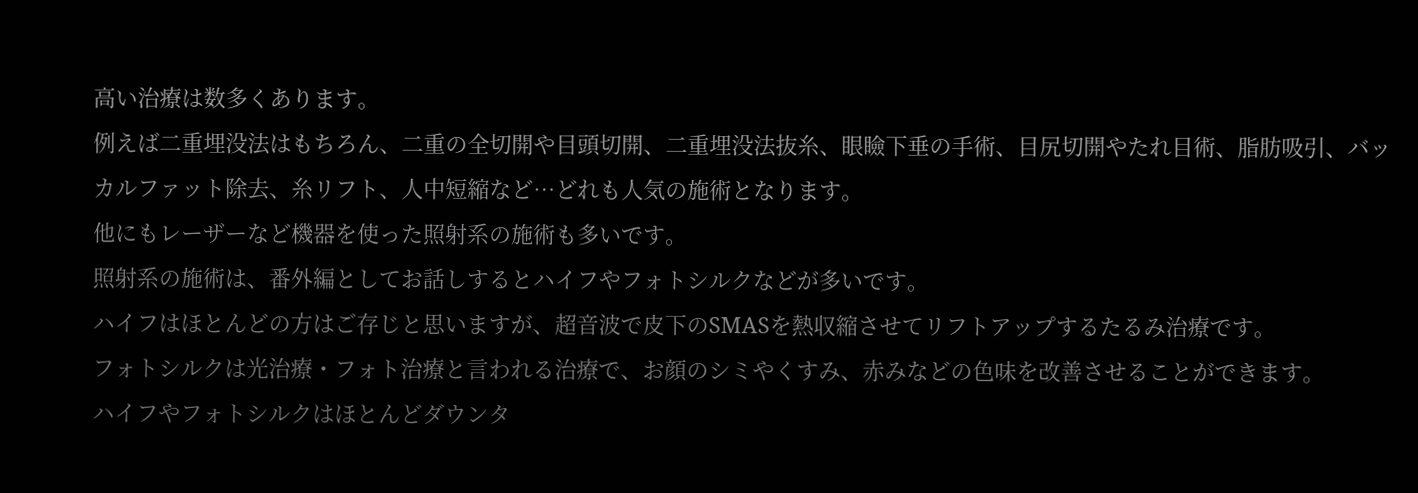高い治療は数多くあります。
例えば二重埋没法はもちろん、二重の全切開や目頭切開、二重埋没法抜糸、眼瞼下垂の手術、目尻切開やたれ目術、脂肪吸引、バッカルファット除去、糸リフト、人中短縮など…どれも人気の施術となります。
他にもレーザーなど機器を使った照射系の施術も多いです。
照射系の施術は、番外編としてお話しするとハイフやフォトシルクなどが多いです。
ハイフはほとんどの方はご存じと思いますが、超音波で皮下のSMASを熱収縮させてリフトアップするたるみ治療です。
フォトシルクは光治療・フォト治療と言われる治療で、お顔のシミやくすみ、赤みなどの色味を改善させることができます。
ハイフやフォトシルクはほとんどダウンタ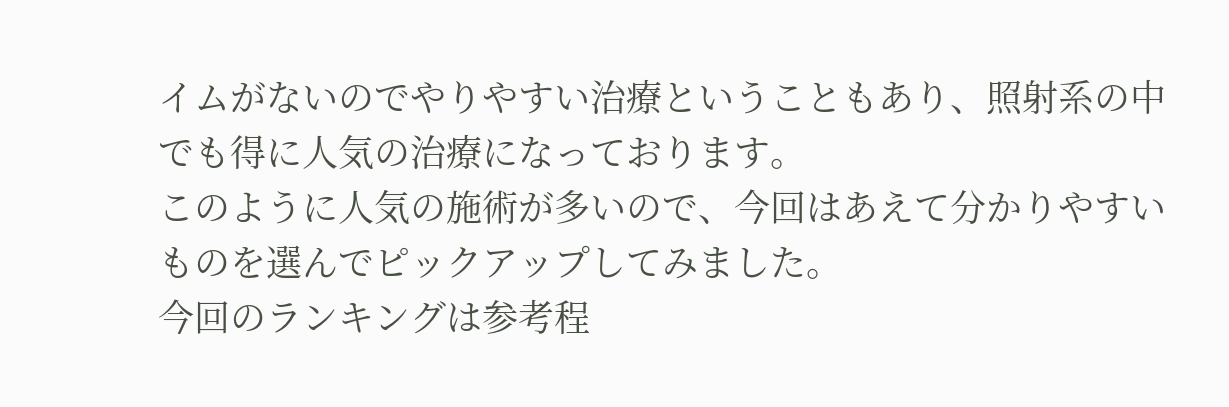イムがないのでやりやすい治療ということもあり、照射系の中でも得に人気の治療になっております。
このように人気の施術が多いので、今回はあえて分かりやすいものを選んでピックアップしてみました。
今回のランキングは参考程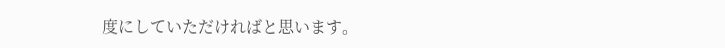度にしていただければと思います。